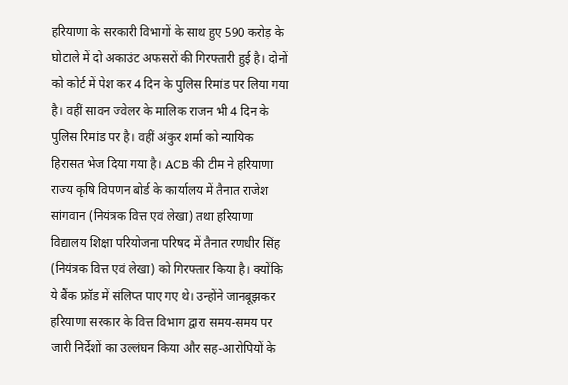हरियाणा के सरकारी विभागों के साथ हुए 590 करोड़ के घोटाले में दो अकाउंट अफसरों की गिरफ्तारी हुई है। दोनों को कोर्ट में पेश कर 4 दिन के पुलिस रिमांड पर लिया गया है। वहीं सावन ज्वेलर के मालिक राजन भी 4 दिन के पुलिस रिमांड पर है। वहीं अंकुर शर्मा को न्यायिक हिरासत भेज दिया गया है। ACB की टीम ने हरियाणा राज्य कृषि विपणन बोर्ड के कार्यालय में तैनात राजेश सांगवान (नियंत्रक वित्त एवं लेखा) तथा हरियाणा विद्यालय शिक्षा परियोजना परिषद में तैनात रणधीर सिंह (नियंत्रक वित्त एवं लेखा) को गिरफ्तार किया है। क्योंकि ये बैंक फ्रॉड में संलिप्त पाए गए थे। उन्होंने जानबूझकर हरियाणा सरकार के वित्त विभाग द्वारा समय-समय पर जारी निर्देशों का उल्लंघन किया और सह-आरोपियों के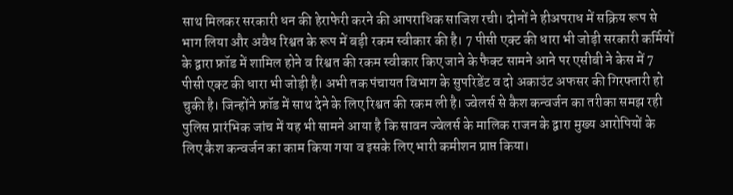साथ मिलकर सरकारी धन की हेराफेरी करने की आपराधिक साजिश रची। दोनों ने हीअपराध में सक्रिय रूप से भाग लिया और अवैध रिश्वत के रूप में बड़ी रकम स्वीकार की है। 7 पीसी एक्ट की धारा भी जोड़ी सरकारी कर्मियों के द्वारा फ्रॉड में शामिल होने व रिश्वत की रकम स्वीकार किए जाने के फैक्ट सामने आने पर एसीबी ने केस में 7 पीसी एक्ट की धारा भी जोड़ी है। अभी तक पंचायत विभाग के सुपरिडेंट व दो अकाउंट अफसर की गिरफ्तारी हो चुकी है। जिन्होंने फ्रॉड में साथ देने के लिए रिश्वत की रकम ली है। ज्वेलर्स से कैश कन्वर्जन का तरीका समझ रही पुलिस प्रारंभिक जांच में यह भी सामने आया है कि सावन ज्वेलर्स के मालिक राजन के द्वारा मुख्य आरोपियों के लिए कैश कन्वर्जन का काम किया गया व इसके लिए भारी कमीशन प्राप्त किया।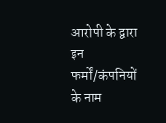आरोपी के द्वारा इन फर्मों/कंपनियों के नाम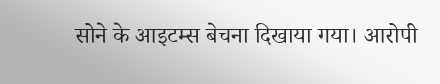सोने के आइटम्स बेचना दिखाया गया। आरोपी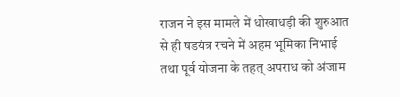राजन ने इस मामले में धोखाधड़ी की शुरुआत से ही षडयंत्र रचने में अहम भूमिका निभाई तथा पूर्व योजना के तहत् अपराध को अंजाम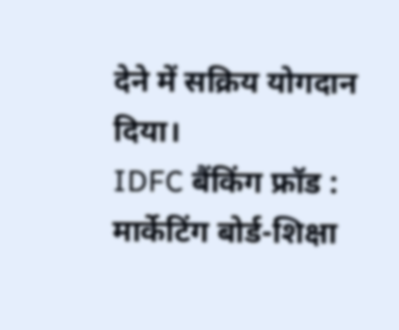देने में सक्रिय योगदान दिया।
IDFC बैंकिंग फ्रॉड : मार्केटिंग बोर्ड-शिक्षा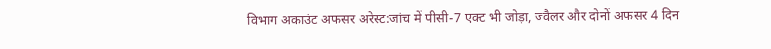विभाग अकाउंट अफसर अरेस्ट:जांच में पीसी-7 एक्ट भी जोड़ा, ज्वैलर और दोनों अफसर 4 दिन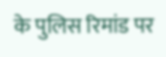के पुलिस रिमांड पर